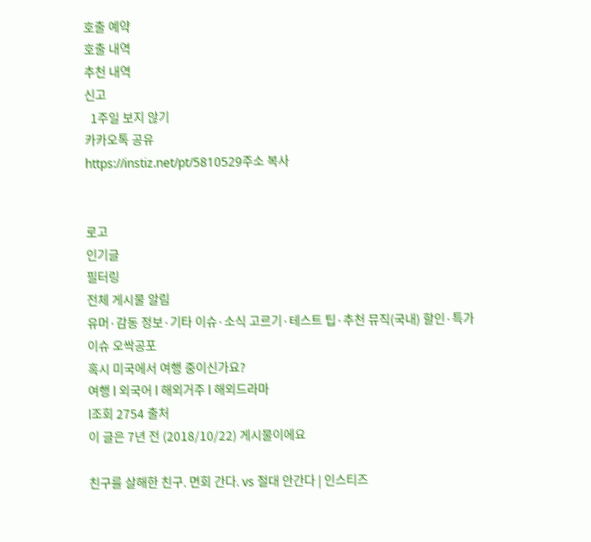호출 예약
호출 내역
추천 내역
신고
  1주일 보지 않기
카카오톡 공유
https://instiz.net/pt/5810529주소 복사


로고
인기글
필터링
전체 게시물 알림
유머·감동 정보·기타 이슈·소식 고르기·테스트 팁·추천 뮤직(국내) 할인·특가
이슈 오싹공포
혹시 미국에서 여행 중이신가요?
여행 l 외국어 l 해외거주 l 해외드라마
l조회 2754 출처
이 글은 7년 전 (2018/10/22) 게시물이에요

친구를 살해한 친구. 면회 간다. vs 절대 안간다 | 인스티즈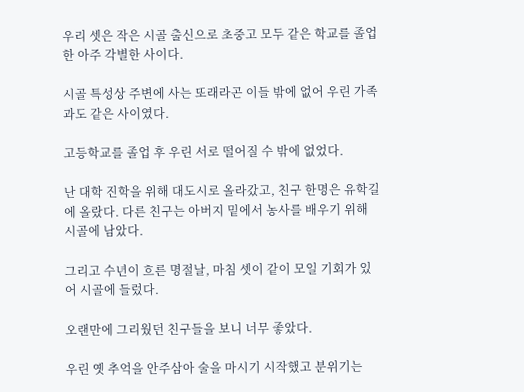우리 셋은 작은 시골 출신으로 초중고 모두 같은 학교를 졸업한 아주 각별한 사이다.

시골 특성상 주변에 사는 또래라곤 이들 밖에 없어 우린 가족과도 같은 사이였다.

고등학교를 졸업 후 우린 서로 떨어질 수 밖에 없었다.

난 대학 진학을 위해 대도시로 올라갔고, 친구 한명은 유학길에 올랐다. 다른 친구는 아버지 밑에서 농사를 배우기 위해 시골에 남았다.

그리고 수년이 흐른 명절날, 마침 셋이 같이 모일 기회가 있어 시골에 들렀다.

오랜만에 그리웠던 친구들을 보니 너무 좋았다.

우린 옛 추억을 안주삼아 술을 마시기 시작했고 분위기는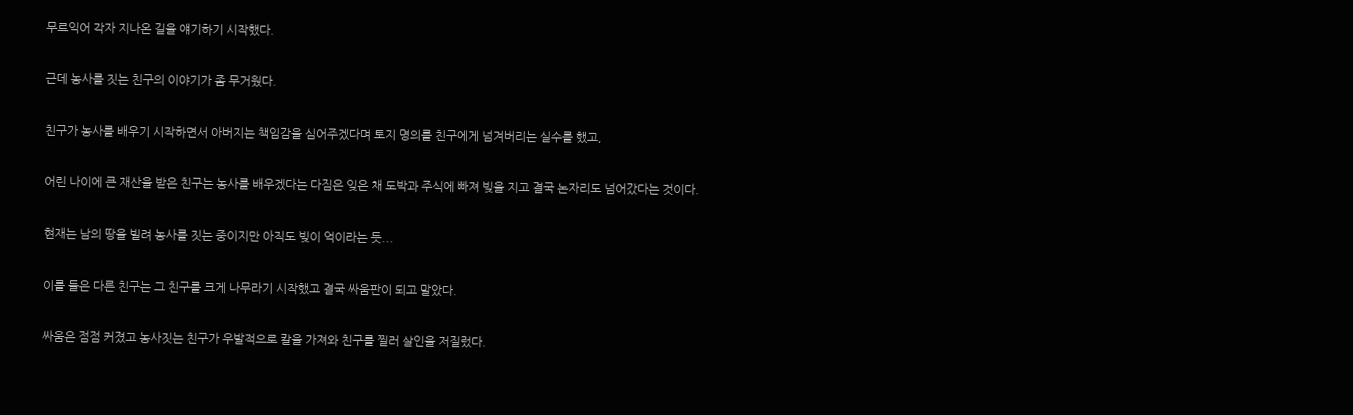무르익어 각자 지나온 길을 얘기하기 시작했다.

근데 농사를 짓는 친구의 이야기가 좀 무거웠다.

친구가 농사를 배우기 시작하면서 아버지는 책임감을 심어주겠다며 토지 명의를 친구에게 넘겨버리는 실수를 했고,

어린 나이에 큰 재산을 받은 친구는 농사를 배우겠다는 다짐은 잊은 채 도박과 주식에 빠져 빚을 지고 결국 논자리도 넘어갔다는 것이다.

현재는 남의 땅을 빌려 농사를 짓는 중이지만 아직도 빚이 억이라는 듯...

이를 들은 다른 친구는 그 친구를 크게 나무라기 시작했고 결국 싸움판이 되고 말았다.

싸움은 점점 커졌고 농사짓는 친구가 우발적으로 칼을 가져와 친구를 찔러 살인을 저질렀다.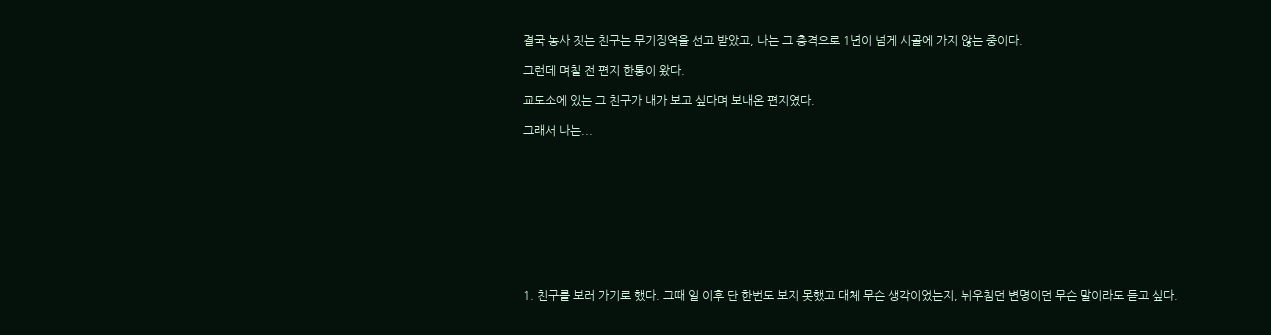결국 농사 짓는 친구는 무기징역을 선고 받았고, 나는 그 충격으로 1년이 넘게 시골에 가지 않는 중이다.

그런데 며칠 전 편지 한통이 왔다.

교도소에 있는 그 친구가 내가 보고 싶다며 보내온 편지였다.

그래서 나는...










1. 친구를 보러 가기로 했다. 그때 일 이후 단 한번도 보지 못했고 대체 무슨 생각이었는지, 뉘우침던 변명이던 무슨 말이라도 듣고 싶다.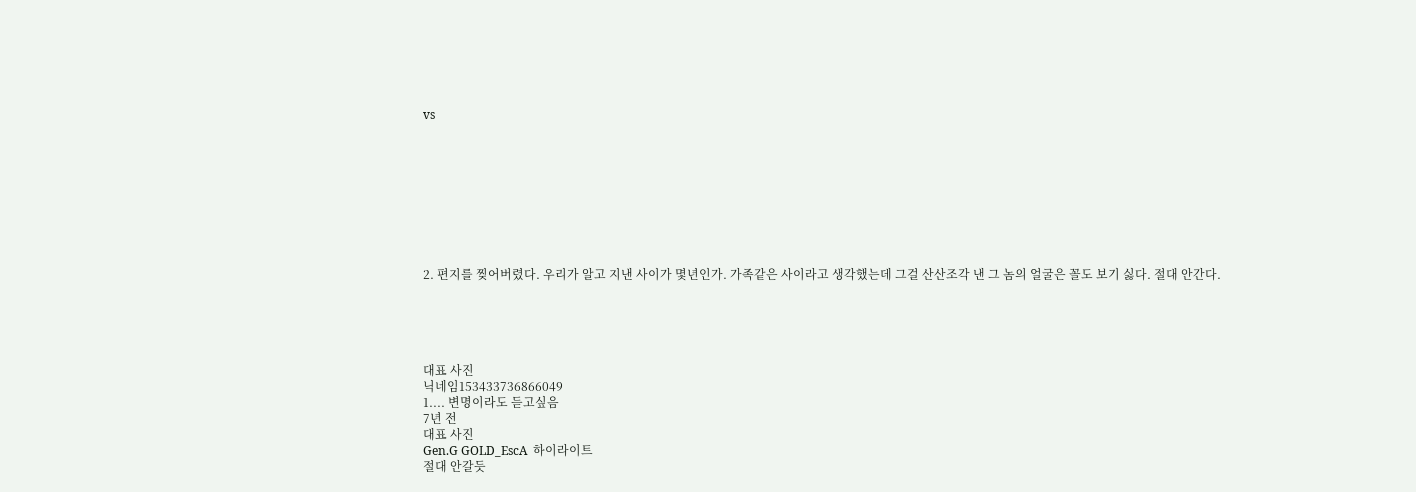vs









2. 편지를 찢어버렸다. 우리가 알고 지낸 사이가 몇년인가. 가족같은 사이라고 생각했는데 그걸 산산조각 낸 그 놈의 얼굴은 꼴도 보기 싫다. 절대 안간다.





대표 사진
닉네임153433736866049
1.... 변명이라도 듣고싶음
7년 전
대표 사진
Gen.G GOLD_EscA  하이라이트
절대 안갈듯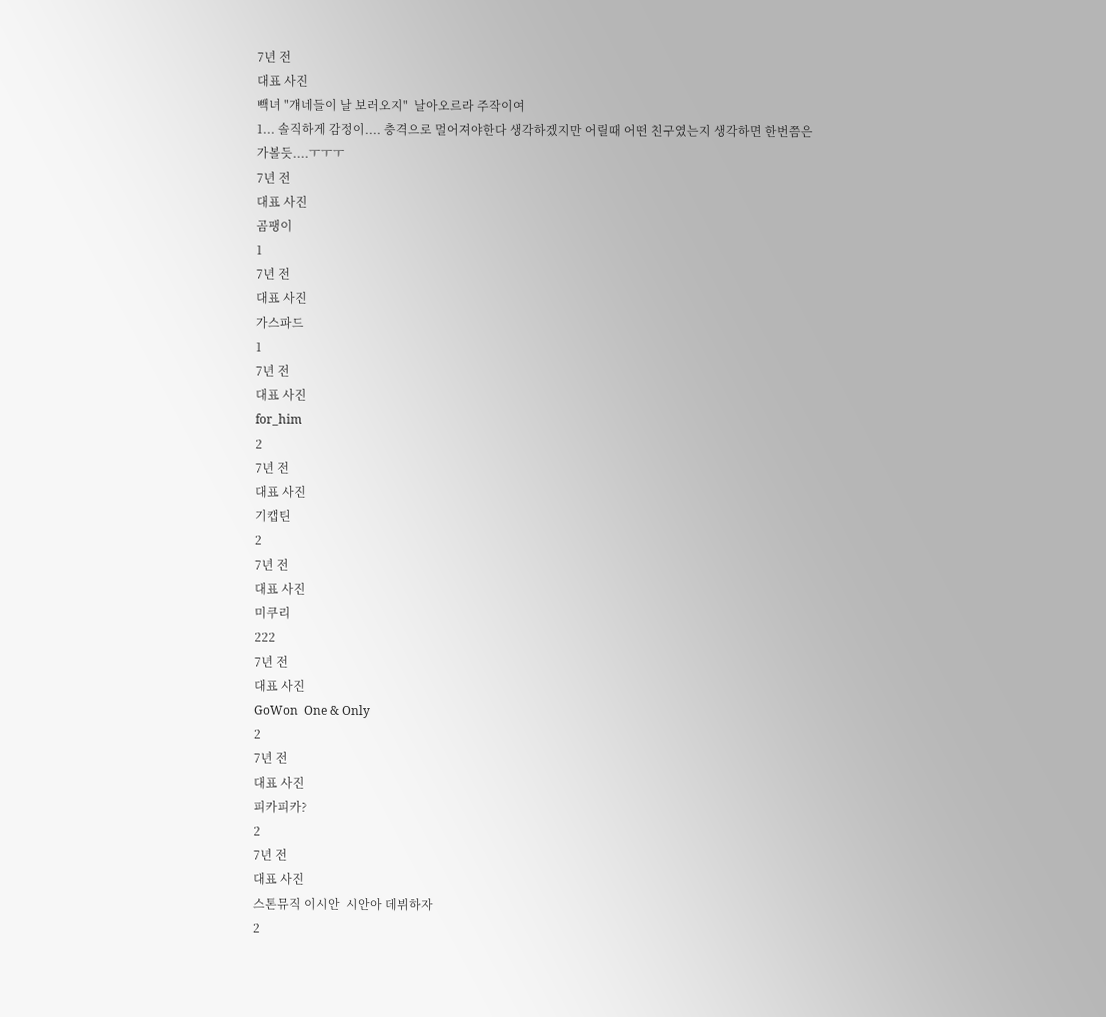7년 전
대표 사진
빽녀 "걔네들이 날 보러오지"  날아오르라 주작이여
1... 솔직하게 감정이.... 충격으로 멀어져야한다 생각하겠지만 어릴때 어떤 친구였는지 생각하면 한번쯤은 가볼듯....ㅜㅜㅜ
7년 전
대표 사진
곰팽이
1
7년 전
대표 사진
가스파드
1
7년 전
대표 사진
for_him
2
7년 전
대표 사진
기캡틴
2
7년 전
대표 사진
미쿠리
222
7년 전
대표 사진
GoWon  One & Only
2
7년 전
대표 사진
피카피카?
2
7년 전
대표 사진
스톤뮤직 이시안  시안아 데뷔하자
2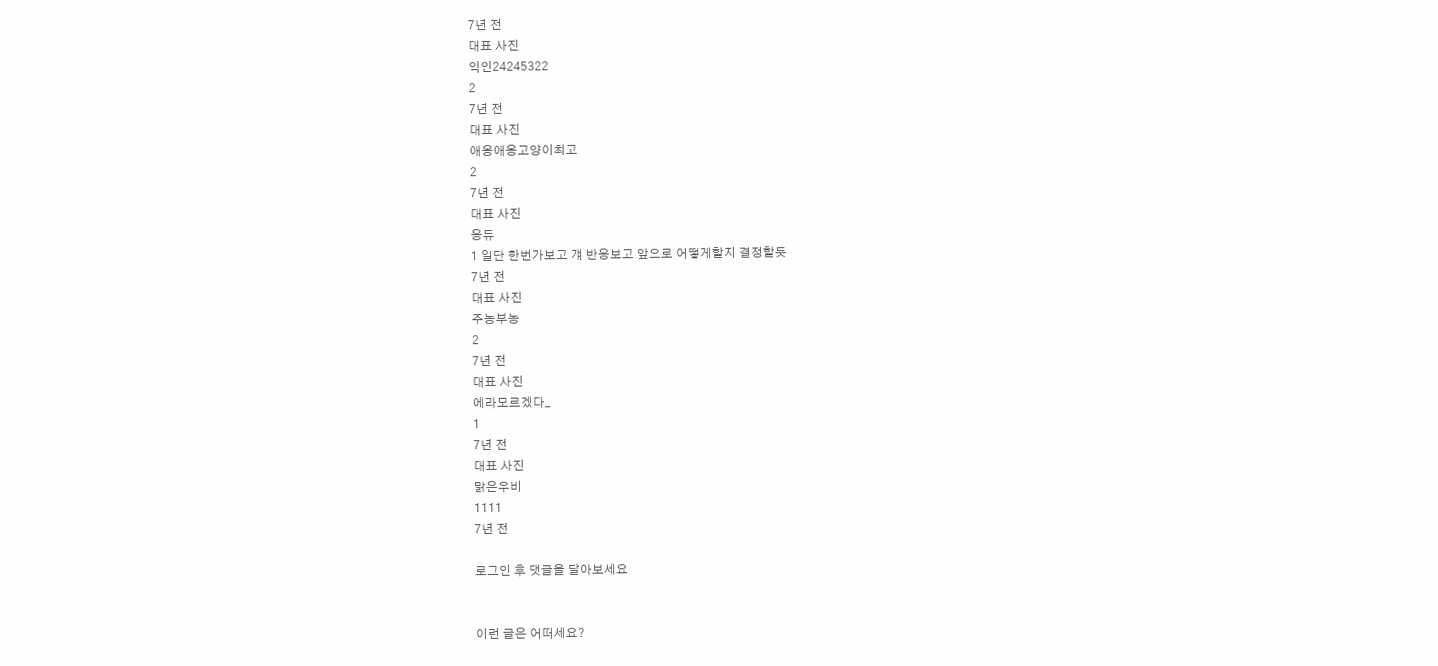7년 전
대표 사진
익인24245322
2
7년 전
대표 사진
애옹애옹고양이최고
2
7년 전
대표 사진
응듀
1 일단 한번가보고 걔 반응보고 앞으로 어떻게할지 결정할듯
7년 전
대표 사진
주농부농
2
7년 전
대표 사진
에라모르겠다_
1
7년 전
대표 사진
맑은우비
1111
7년 전

로그인 후 댓글을 달아보세요


이런 글은 어떠세요?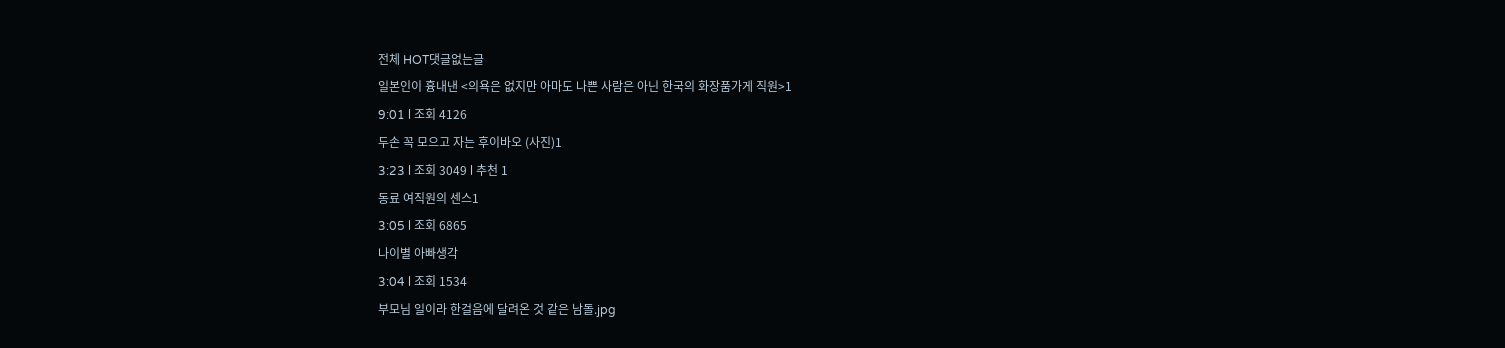전체 HOT댓글없는글
일본인이 흉내낸 <의욕은 없지만 아마도 나쁜 사람은 아닌 한국의 화장품가게 직원>1
9:01 l 조회 4126
두손 꼭 모으고 자는 후이바오 (사진)1
3:23 l 조회 3049 l 추천 1
동료 여직원의 센스1
3:05 l 조회 6865
나이별 아빠생각
3:04 l 조회 1534
부모님 일이라 한걸음에 달려온 것 같은 남돌.jpg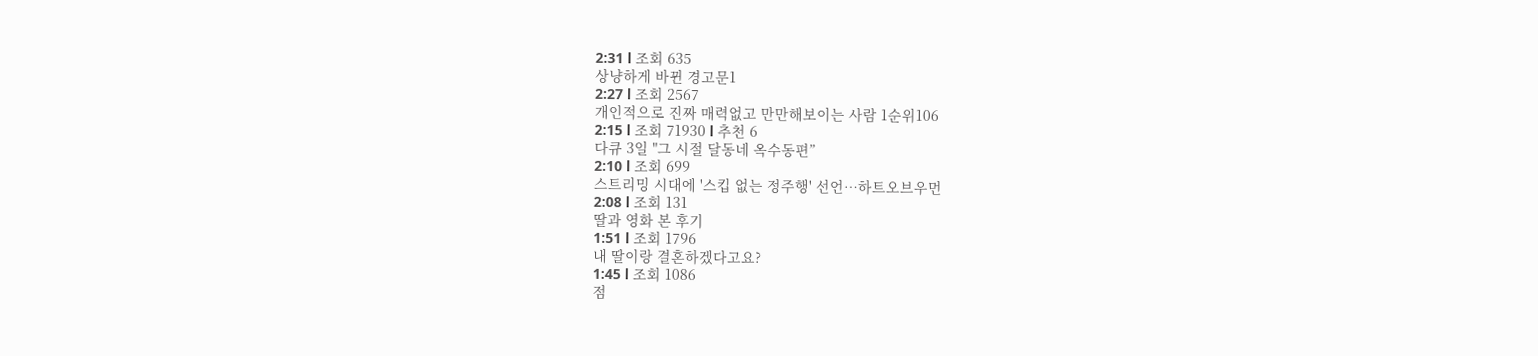2:31 l 조회 635
상냥하게 바뀐 경고문1
2:27 l 조회 2567
개인적으로 진짜 매력없고 만만해보이는 사람 1순위106
2:15 l 조회 71930 l 추천 6
다큐 3일 "그 시절 달동네 옥수동편”
2:10 l 조회 699
스트리밍 시대에 '스킵 없는 정주행' 선언…하트오브우먼
2:08 l 조회 131
딸과 영화 본 후기
1:51 l 조회 1796
내 딸이랑 결혼하겠다고요?
1:45 l 조회 1086
점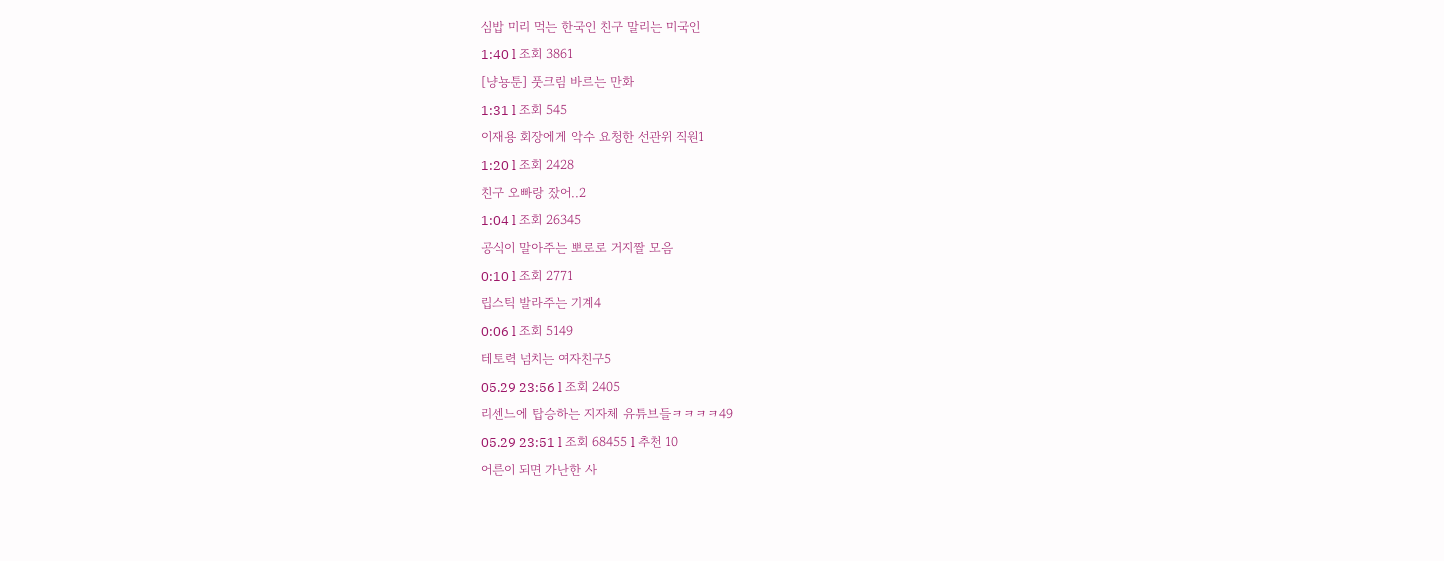심밥 미리 먹는 한국인 친구 말리는 미국인
1:40 l 조회 3861
[냥뇽툰] 풋크림 바르는 만화
1:31 l 조회 545
이재용 회장에게 악수 요청한 선관위 직원1
1:20 l 조회 2428
친구 오빠랑 잤어..2
1:04 l 조회 26345
공식이 말아주는 뽀로로 거지짤 모음
0:10 l 조회 2771
립스틱 발라주는 기계4
0:06 l 조회 5149
테토력 넘치는 여자친구5
05.29 23:56 l 조회 2405
리센느에 탑승하는 지자체 유튜브들ㅋㅋㅋㅋ49
05.29 23:51 l 조회 68455 l 추천 10
어른이 되면 가난한 사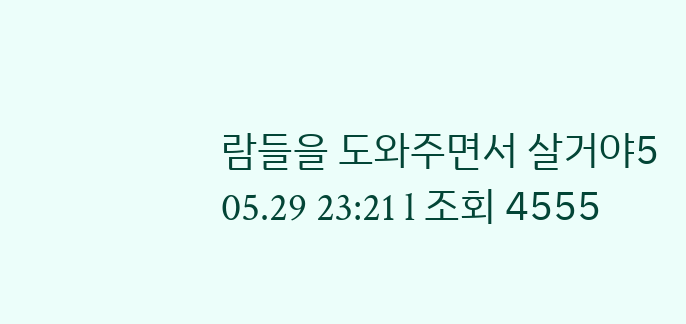람들을 도와주면서 살거야5
05.29 23:21 l 조회 4555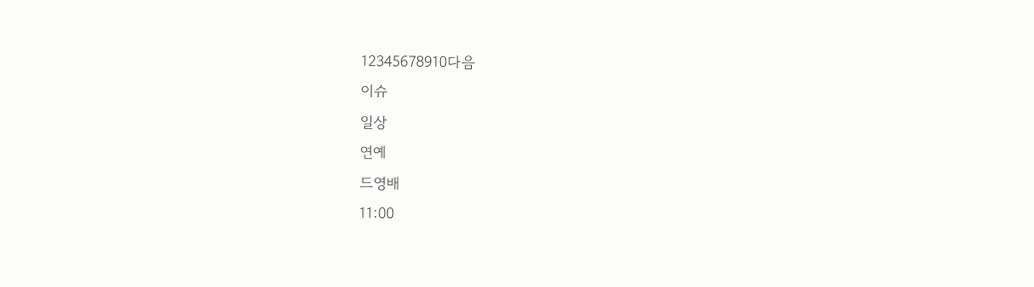12345678910다음
이슈
일상
연예
드영배
11:00